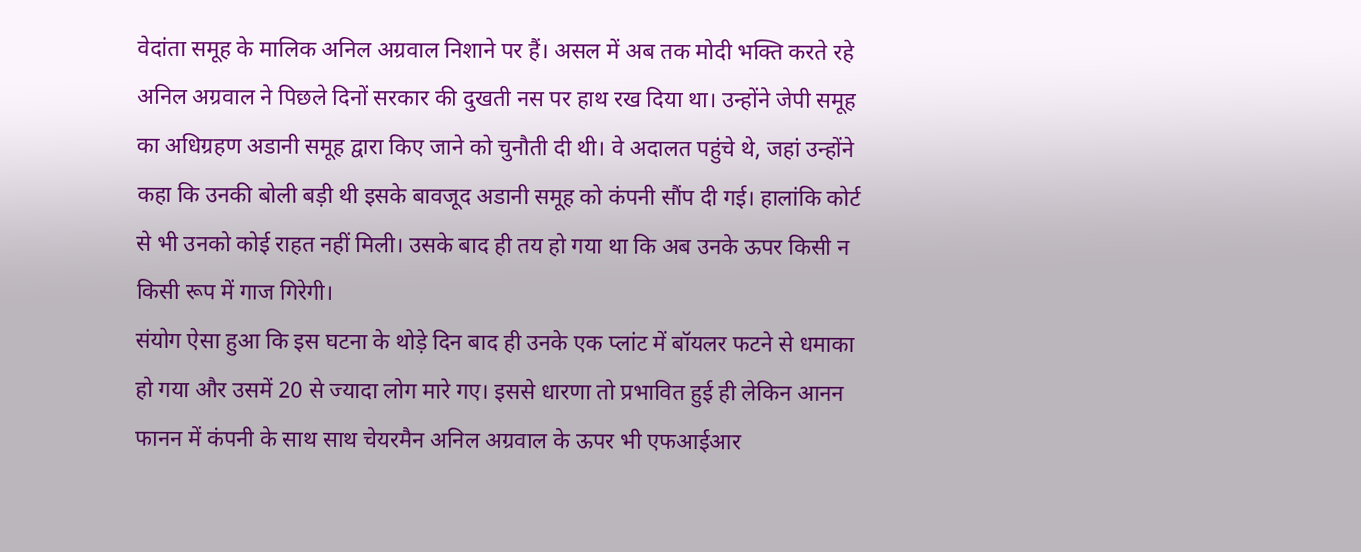वेदांता समूह के मालिक अनिल अग्रवाल निशाने पर हैं। असल में अब तक मोदी भक्ति करते रहे अनिल अग्रवाल ने पिछले दिनों सरकार की दुखती नस पर हाथ रख दिया था। उन्होंने जेपी समूह का अधिग्रहण अडानी समूह द्वारा किए जाने को चुनौती दी थी। वे अदालत पहुंचे थे, जहां उन्होंने कहा कि उनकी बोली बड़ी थी इसके बावजूद अडानी समूह को कंपनी सौंप दी गई। हालांकि कोर्ट से भी उनको कोई राहत नहीं मिली। उसके बाद ही तय हो गया था कि अब उनके ऊपर किसी न किसी रूप में गाज गिरेगी।
संयोग ऐसा हुआ कि इस घटना के थोड़े दिन बाद ही उनके एक प्लांट में बॉयलर फटने से धमाका हो गया और उसमें 20 से ज्यादा लोग मारे गए। इससे धारणा तो प्रभावित हुई ही लेकिन आनन फानन में कंपनी के साथ साथ चेयरमैन अनिल अग्रवाल के ऊपर भी एफआईआर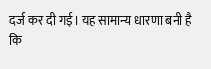दर्ज कर दी गई। यह सामान्य धारणा बनी है कि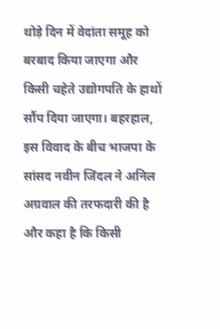थोड़े दिन में वेदांता समूह को बरबाद किया जाएगा और किसी चहेते उद्योगपति के हाथों सौंप दिया जाएगा। बहरहाल, इस विवाद के बीच भाजपा के सांसद नवीन जिंदल ने अनिल अग्रवाल की तरफदारी की है और कहा है कि किसी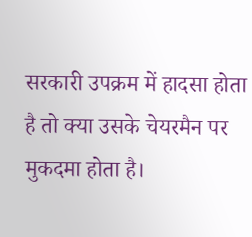सरकारी उपक्रम में हादसा होता है तो क्या उसके चेयरमैन पर मुकदमा होता है।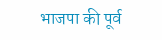भाजपा की पूर्व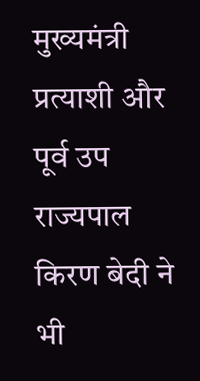मुख्यमंत्री प्रत्याशी और पूर्व उप राज्यपाल किरण बेदी ने भी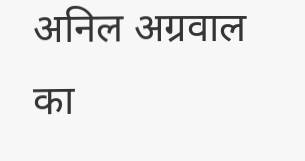अनिल अग्रवाल का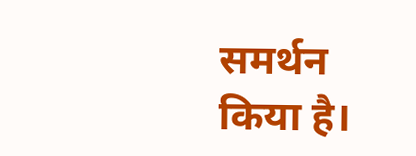समर्थन किया है।